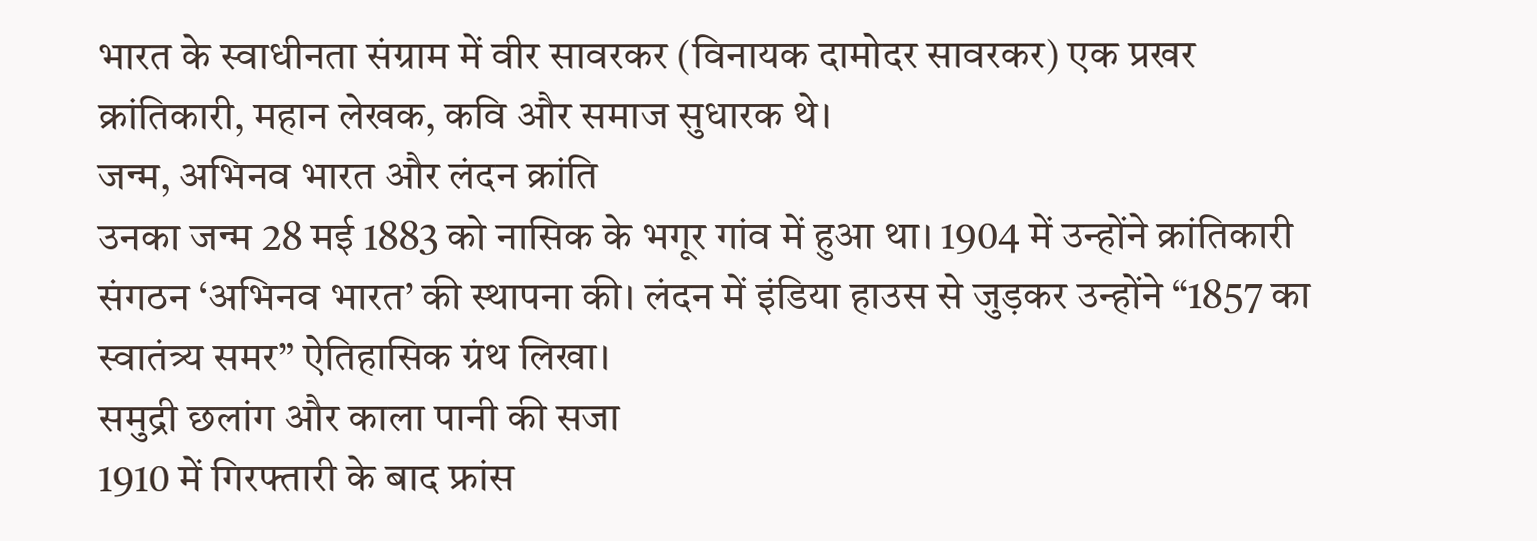भारत के स्वाधीनता संग्राम में वीर सावरकर (विनायक दामोदर सावरकर) एक प्रखर क्रांतिकारी, महान लेखक, कवि और समाज सुधारक थे।
जन्म, अभिनव भारत और लंदन क्रांति
उनका जन्म 28 मई 1883 को नासिक के भगूर गांव में हुआ था। 1904 में उन्होंने क्रांतिकारी संगठन ‘अभिनव भारत’ की स्थापना की। लंदन में इंडिया हाउस से जुड़कर उन्होंने “1857 का स्वातंत्र्य समर” ऐतिहासिक ग्रंथ लिखा।
समुद्री छलांग और काला पानी की सजा
1910 में गिरफ्तारी के बाद फ्रांस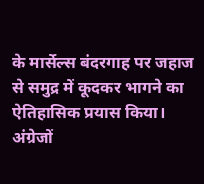के मार्सेल्स बंदरगाह पर जहाज से समुद्र में कूदकर भागने का ऐतिहासिक प्रयास किया। अंग्रेजों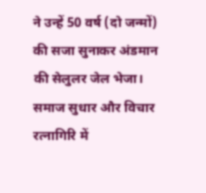ने उन्हें 50 वर्ष (दो जन्मों) की सजा सुनाकर अंडमान की सेलुलर जेल भेजा।
समाज सुधार और विचार
रत्नागिरि में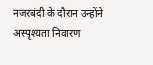नजरबंदी के दौरान उन्होंने अस्पृश्यता निवारण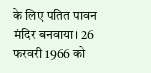के लिए पतित पावन मंदिर बनवाया। 26 फरवरी 1966 को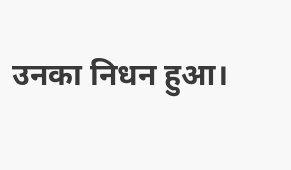उनका निधन हुआ।